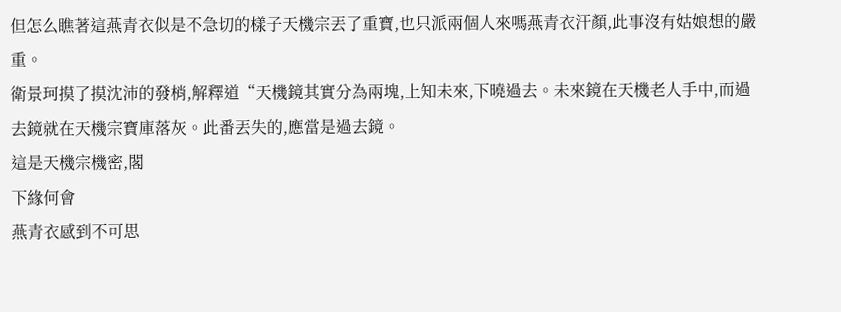但怎么瞧著這燕青衣似是不急切的樣子天機宗丟了重寶,也只派兩個人來嗎燕青衣汗顏,此事沒有姑娘想的嚴重。
衛景珂摸了摸沈沛的發梢,解釋道“天機鏡其實分為兩塊,上知未來,下曉過去。未來鏡在天機老人手中,而過去鏡就在天機宗寶庫落灰。此番丟失的,應當是過去鏡。
這是天機宗機密,閣
下緣何會
燕青衣感到不可思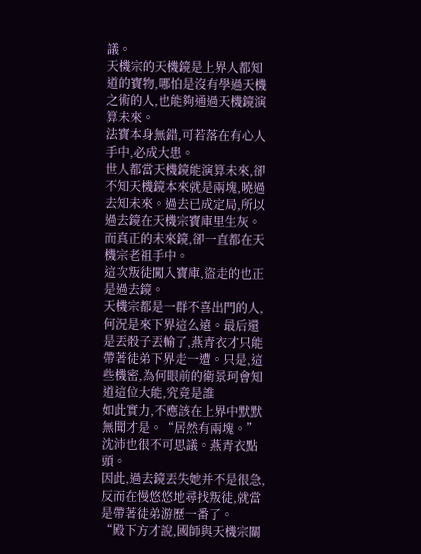議。
天機宗的天機鏡是上界人都知道的寶物,哪怕是沒有學過天機之術的人,也能夠通過天機鏡演算未來。
法寶本身無錯,可若落在有心人手中,必成大患。
世人都當天機鏡能演算未來,卻不知天機鏡本來就是兩塊,曉過去知未來。過去已成定局,所以過去鏡在天機宗寶庫里生灰。而真正的未來鏡,卻一直都在天機宗老祖手中。
這次叛徒闖入寶庫,盜走的也正是過去鏡。
天機宗都是一群不喜出門的人,何況是來下界這么遠。最后還是丟骰子丟輸了,燕青衣才只能帶著徒弟下界走一遭。只是,這些機密,為何眼前的衛景珂會知道這位大能,究竟是誰
如此實力,不應該在上界中默默無聞才是。“居然有兩塊。”沈沛也很不可思議。燕青衣點頭。
因此,過去鏡丟失她并不是很急,反而在慢悠悠地尋找叛徒,就當是帶著徒弟游歷一番了。
“殿下方才說,國師與天機宗關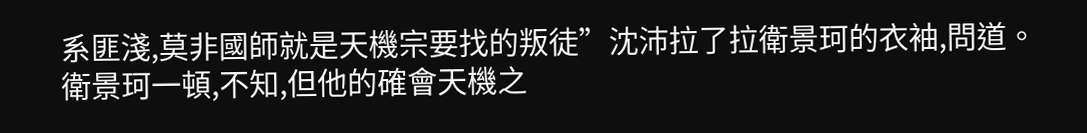系匪淺,莫非國師就是天機宗要找的叛徒”沈沛拉了拉衛景珂的衣袖,問道。
衛景珂一頓,不知,但他的確會天機之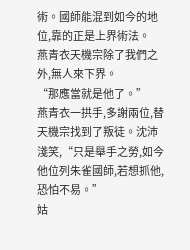術。國師能混到如今的地位,靠的正是上界術法。
燕青衣天機宗除了我們之外,無人來下界。
“那應當就是他了。”
燕青衣一拱手,多謝兩位,替天機宗找到了叛徒。沈沛淺笑,“只是舉手之勞,如今他位列朱雀國師,若想抓他,恐怕不易。”
姑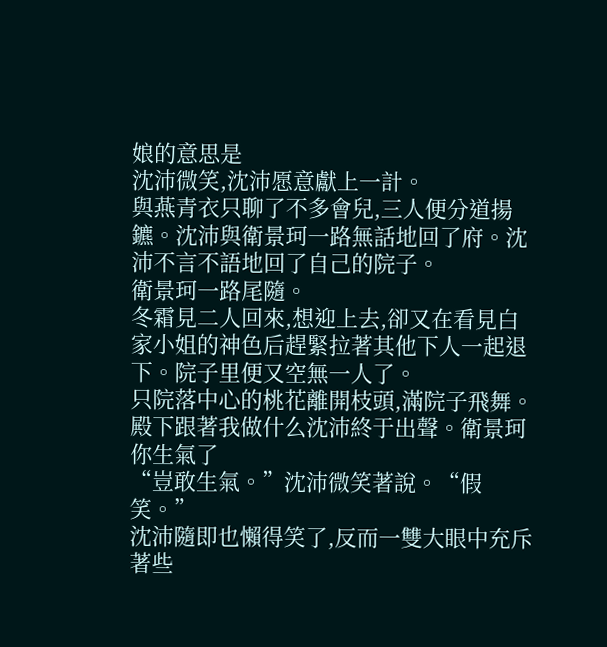娘的意思是
沈沛微笑,沈沛愿意獻上一計。
與燕青衣只聊了不多會兒,三人便分道揚鑣。沈沛與衛景珂一路無話地回了府。沈沛不言不語地回了自己的院子。
衛景珂一路尾隨。
冬霜見二人回來,想迎上去,卻又在看見白家小姐的神色后趕緊拉著其他下人一起退下。院子里便又空無一人了。
只院落中心的桃花離開枝頭,滿院子飛舞。
殿下跟著我做什么沈沛終于出聲。衛景珂
你生氣了
“豈敢生氣。”沈沛微笑著說。“假笑。”
沈沛隨即也懶得笑了,反而一雙大眼中充斥著些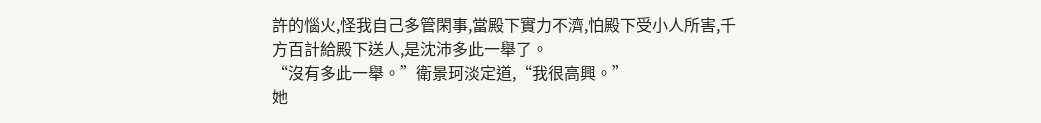許的惱火,怪我自己多管閑事,當殿下實力不濟,怕殿下受小人所害,千方百計給殿下送人,是沈沛多此一舉了。
“沒有多此一舉。”衛景珂淡定道,“我很高興。”
她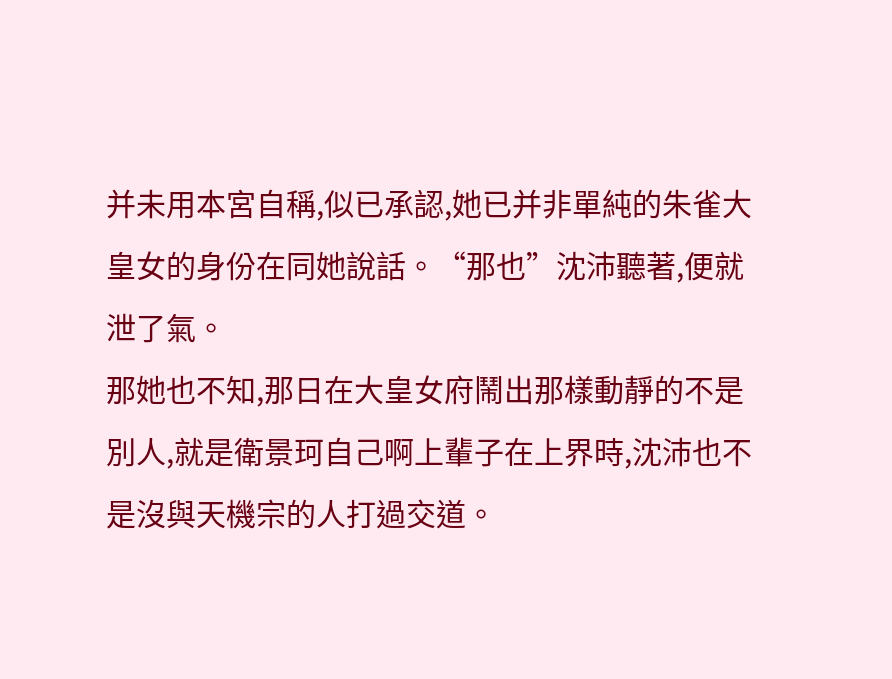并未用本宮自稱,似已承認,她已并非單純的朱雀大皇女的身份在同她說話。“那也”沈沛聽著,便就泄了氣。
那她也不知,那日在大皇女府鬧出那樣動靜的不是別人,就是衛景珂自己啊上輩子在上界時,沈沛也不是沒與天機宗的人打過交道。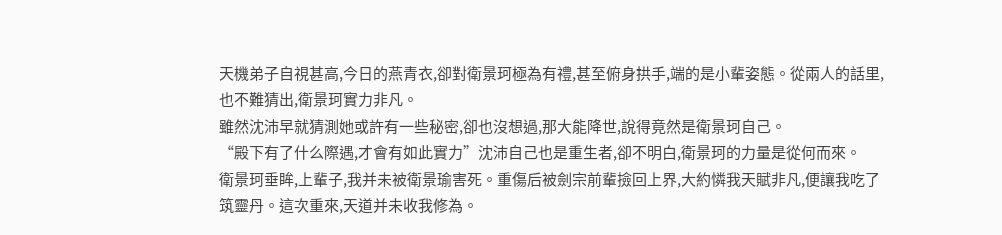天機弟子自視甚高,今日的燕青衣,卻對衛景珂極為有禮,甚至俯身拱手,端的是小輩姿態。從兩人的話里,也不難猜出,衛景珂實力非凡。
雖然沈沛早就猜測她或許有一些秘密,卻也沒想過,那大能降世,說得竟然是衛景珂自己。
“殿下有了什么際遇,才會有如此實力”沈沛自己也是重生者,卻不明白,衛景珂的力量是從何而來。
衛景珂垂眸,上輩子,我并未被衛景瑜害死。重傷后被劍宗前輩撿回上界,大約憐我天賦非凡,便讓我吃了筑靈丹。這次重來,天道并未收我修為。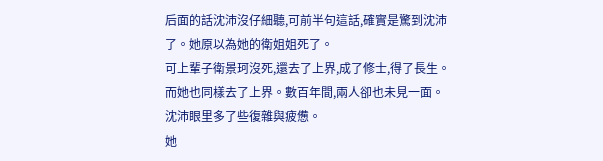后面的話沈沛沒仔細聽,可前半句這話,確實是驚到沈沛了。她原以為她的衛姐姐死了。
可上輩子衛景珂沒死,還去了上界,成了修士,得了長生。而她也同樣去了上界。數百年間,兩人卻也未見一面。
沈沛眼里多了些復雜與疲憊。
她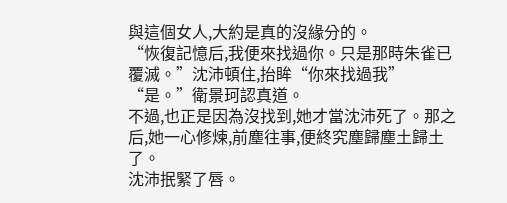與這個女人,大約是真的沒緣分的。
“恢復記憶后,我便來找過你。只是那時朱雀已覆滅。”沈沛頓住,抬眸“你來找過我”
“是。”衛景珂認真道。
不過,也正是因為沒找到,她才當沈沛死了。那之后,她一心修煉,前塵往事,便終究塵歸塵土歸土了。
沈沛抿緊了唇。